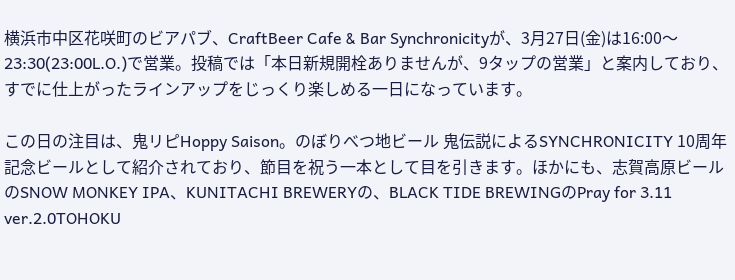横浜市中区花咲町のビアパブ、CraftBeer Cafe & Bar Synchronicityが、3月27日(金)は16:00〜23:30(23:00L.O.)で営業。投稿では「本日新規開栓ありませんが、9タップの営業」と案内しており、すでに仕上がったラインアップをじっくり楽しめる一日になっています。

この日の注目は、鬼リピHoppy Saison。のぼりべつ地ビール 鬼伝説によるSYNCHRONICITY 10周年記念ビールとして紹介されており、節目を祝う一本として目を引きます。ほかにも、志賀高原ビールのSNOW MONKEY IPA、KUNITACHI BREWERYの、BLACK TIDE BREWINGのPray for 3.11 ver.2.0TOHOKU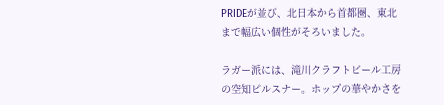PRIDEが並び、北日本から首都圏、東北まで幅広い個性がそろいました。

ラガー派には、滝川クラフトビール工房の空知ピルスナー。ホップの華やかさを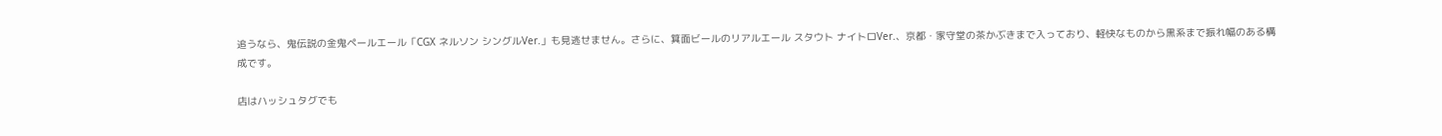追うなら、鬼伝説の金鬼ペールエール「CGX ネルソン シングルVer.」も見逃せません。さらに、箕面ビールのリアルエール スタウト ナイトロVer.、京都・家守堂の茶かぶきまで入っており、軽快なものから黒系まで振れ幅のある構成です。

店はハッシュタグでも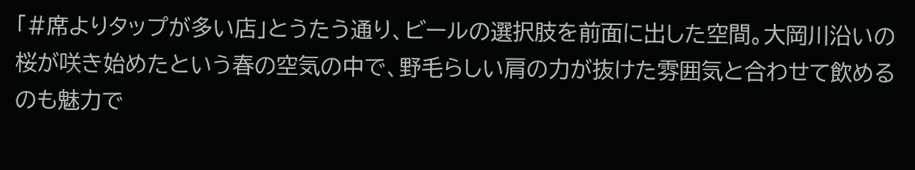「#席よりタップが多い店」とうたう通り、ビールの選択肢を前面に出した空間。大岡川沿いの桜が咲き始めたという春の空気の中で、野毛らしい肩の力が抜けた雰囲気と合わせて飲めるのも魅力で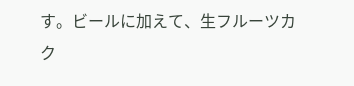す。ビールに加えて、生フルーツカク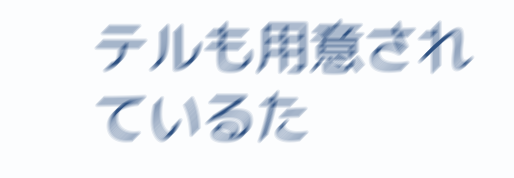テルも用意されているた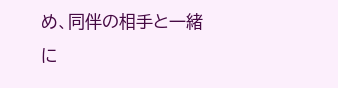め、同伴の相手と一緒に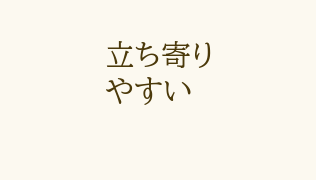立ち寄りやすい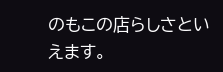のもこの店らしさといえます。